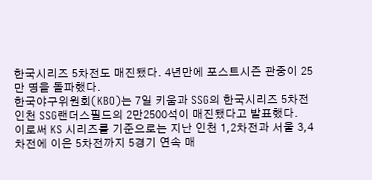한국시리즈 5차전도 매진됐다. 4년만에 포스트시즌 관중이 25만 명을 돌파했다.
한국야구위원회(KBO)는 7일 키움과 SSG의 한국시리즈 5차전 인천 SSG랜더스필드의 2만2500석이 매진됐다고 발표했다.
이로써 KS 시리즈를 기준으로는 지난 인천 1,2차전과 서울 3,4차전에 이은 5차전까지 5경기 연속 매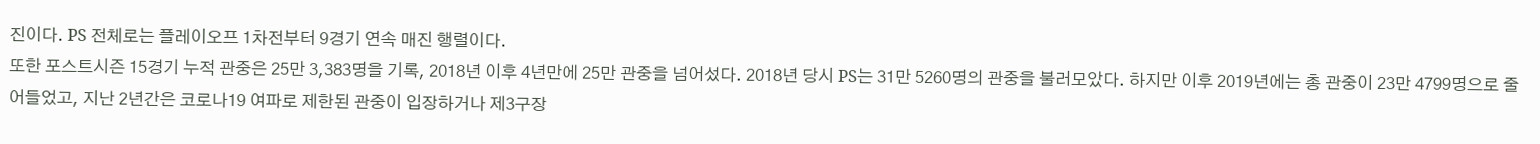진이다. PS 전체로는 플레이오프 1차전부터 9경기 연속 매진 행렬이다.
또한 포스트시즌 15경기 누적 관중은 25만 3,383명을 기록, 2018년 이후 4년만에 25만 관중을 넘어섰다. 2018년 당시 PS는 31만 5260명의 관중을 불러모았다. 하지만 이후 2019년에는 총 관중이 23만 4799명으로 줄어들었고, 지난 2년간은 코로나19 여파로 제한된 관중이 입장하거나 제3구장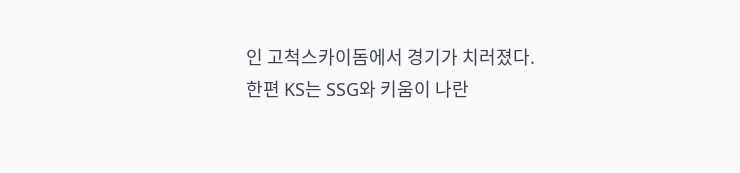인 고척스카이돔에서 경기가 치러졌다.
한편 KS는 SSG와 키움이 나란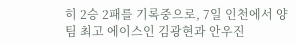히 2승 2패를 기록중으로, 7일 인천에서 양 팀 최고 에이스인 김광현과 안우진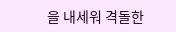을 내세워 격돌한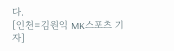다.
[인천=김원익 MK스포츠 기자]